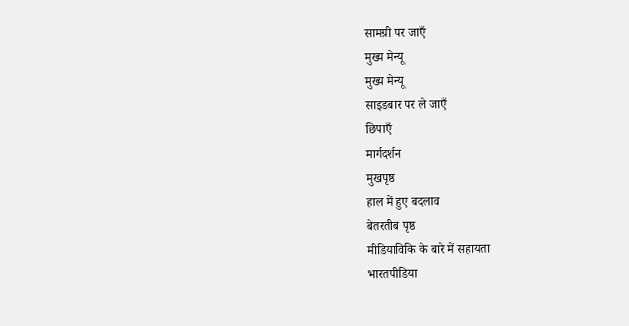सामग्री पर जाएँ
मुख्य मेन्यू
मुख्य मेन्यू
साइडबार पर ले जाएँ
छिपाएँ
मार्गदर्शन
मुखपृष्ठ
हाल में हुए बदलाव
बेतरतीब पृष्ठ
मीडियाविकि के बारे में सहायता
भारतपीडिया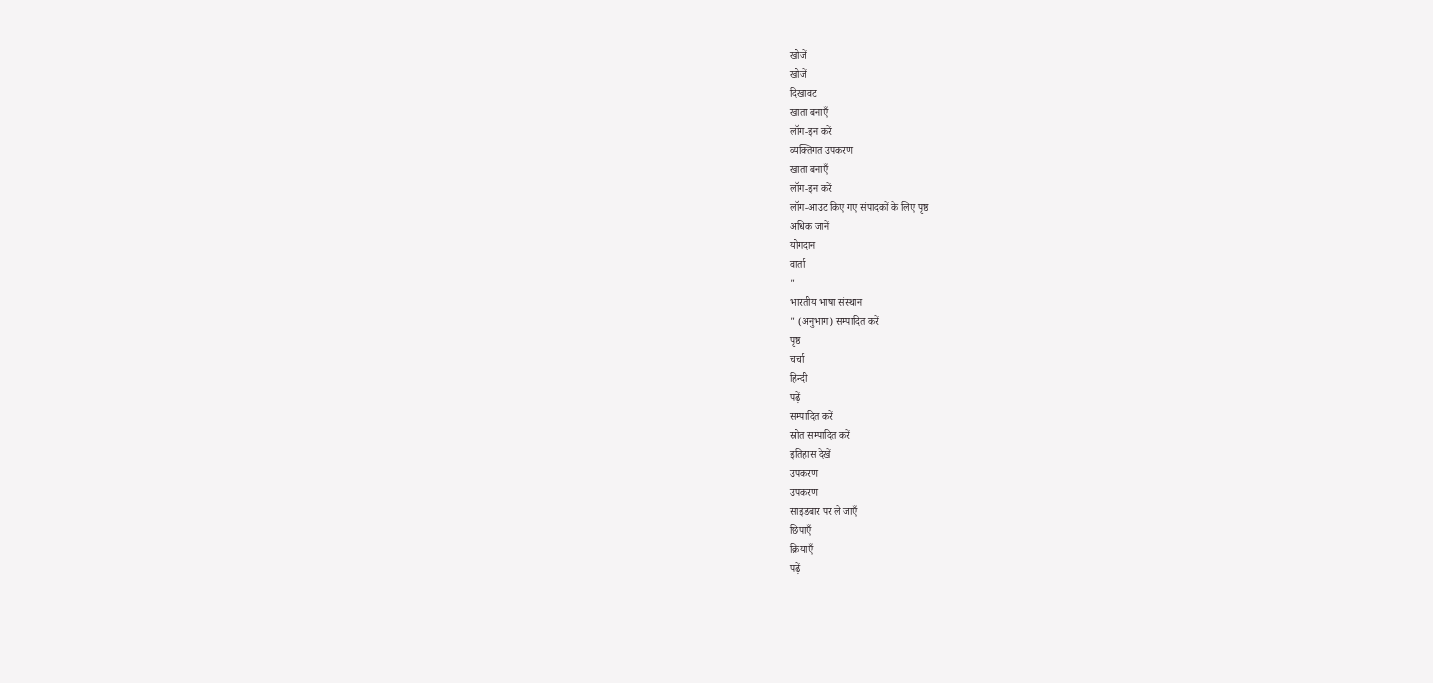खोजें
खोजें
दिखावट
खाता बनाएँ
लॉग-इन करें
व्यक्तिगत उपकरण
खाता बनाएँ
लॉग-इन करें
लॉग-आउट किए गए संपादकों के लिए पृष्ठ
अधिक जानें
योगदान
वार्ता
"
भारतीय भाषा संस्थान
" (अनुभाग) सम्पादित करें
पृष्ठ
चर्चा
हिन्दी
पढ़ें
सम्पादित करें
स्रोत सम्पादित करें
इतिहास देखें
उपकरण
उपकरण
साइडबार पर ले जाएँ
छिपाएँ
क्रियाएँ
पढ़ें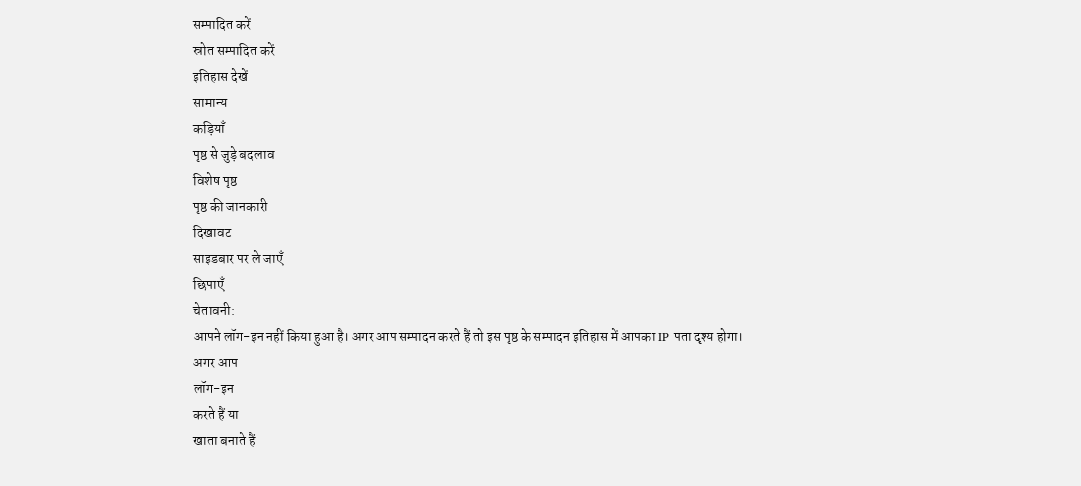सम्पादित करें
स्रोत सम्पादित करें
इतिहास देखें
सामान्य
कड़ियाँ
पृष्ठ से जुड़े बदलाव
विशेष पृष्ठ
पृष्ठ की जानकारी
दिखावट
साइडबार पर ले जाएँ
छिपाएँ
चेतावनी:
आपने लॉग-इन नहीं किया हुआ है। अगर आप सम्पादन करते हैं तो इस पृष्ठ के सम्पादन इतिहास में आपका IP पता दृश्य होगा। अगर आप
लॉग-इन
करते हैं या
खाता बनाते हैं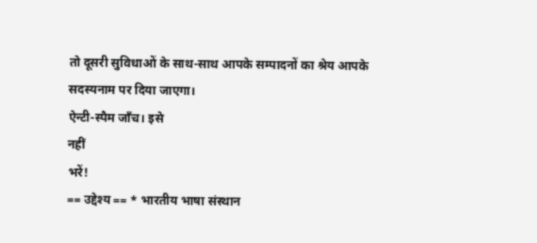तो दूसरी सुविधाओं के साथ-साथ आपके सम्पादनों का श्रेय आपके सदस्यनाम पर दिया जाएगा।
ऐन्टी-स्पैम जाँच। इसे
नहीं
भरें!
== उद्देश्य == * भारतीय भाषा संस्थान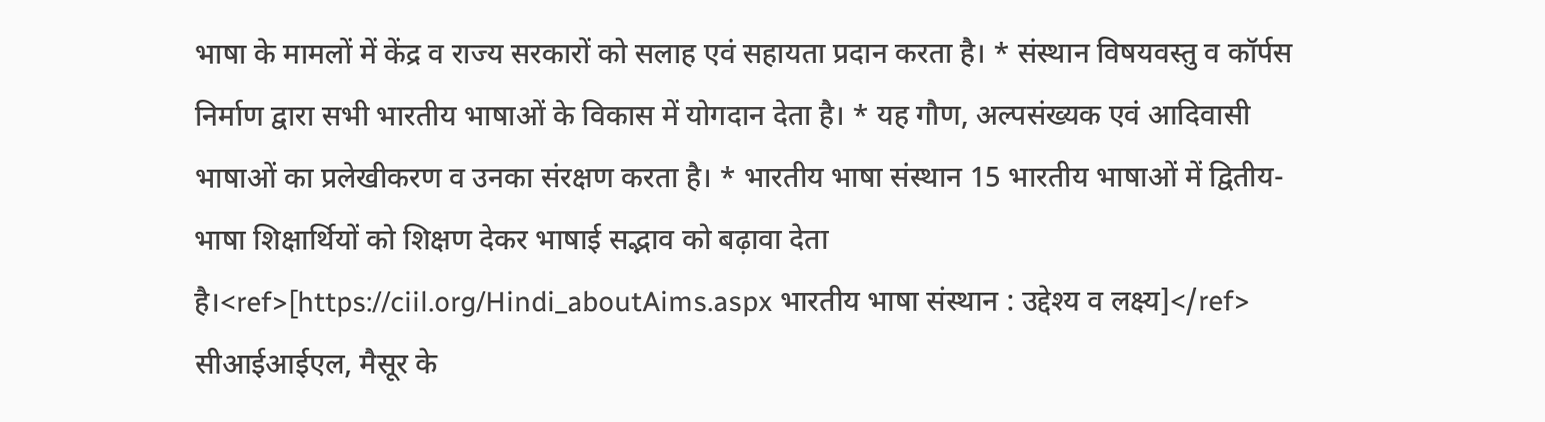भाषा के मामलों में केंद्र व राज्य सरकारों को सलाह एवं सहायता प्रदान करता है। * संस्थान विषयवस्तु व कॉर्पस निर्माण द्वारा सभी भारतीय भाषाओं के विकास में योगदान देता है। * यह गौण, अल्पसंख्यक एवं आदिवासी भाषाओं का प्रलेखीकरण व उनका संरक्षण करता है। * भारतीय भाषा संस्थान 15 भारतीय भाषाओं में द्वितीय-भाषा शिक्षार्थियों को शिक्षण देकर भाषाई सद्भाव को बढ़ावा देता है।<ref>[https://ciil.org/Hindi_aboutAims.aspx भारतीय भाषा संस्थान : उद्देश्य व लक्ष्य]</ref> सीआईआईएल, मैसूर के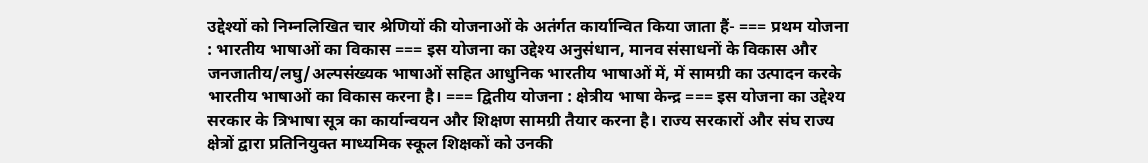उद्देश्यों को निम्नलिखित चार श्रेणियों की योजनाओं के अतंर्गत कार्यान्वित किया जाता हैं- === प्रथम योजना : भारतीय भाषाओं का विकास === इस योजना का उद्देश्य अनुसंधान, मानव संसाधनों के विकास और जनजातीय/लघु/अल्पसंख्यक भाषाओं सहित आधुनिक भारतीय भाषाओं में, में सामग्री का उत्पादन करके भारतीय भाषाओं का विकास करना है। === द्वितीय योजना : क्षेत्रीय भाषा केन्द्र === इस योजना का उद्देश्य सरकार के त्रिभाषा सूत्र का कार्यान्वयन और शिक्षण सामग्री तैयार करना है। राज्य सरकारों और संघ राज्य क्षेत्रों द्वारा प्रतिनियुक्त माध्यमिक स्कूल शिक्षकों को उनकी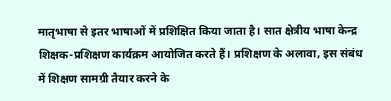मातृभाषा से इतर भाषाओं में प्रशिक्षित किया जाता है। सात क्षेत्रीय भाषा केन्द्र शिक्षक-प्रशिक्षण कार्यक्रम आयोजित करते हैं। प्रशिक्षण के अलावा, इस संबंध में शिक्षण सामग्री तैयार करने के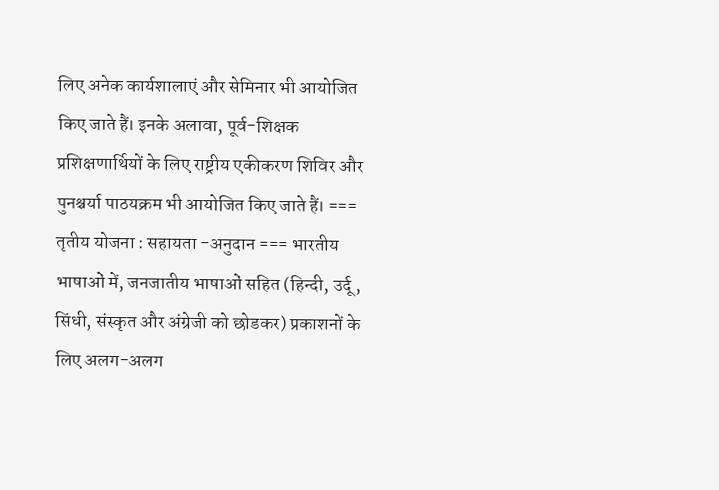लिए अनेक कार्यशालाएं और सेमिनार भी आयोजित किए जाते हैं। इनके अलावा, पूर्व-शिक्षक प्रशिक्षणार्थियों के लिए राष्ट्रीय एकीकरण शिविर और पुनश्चर्या पाठयक्रम भी आयोजित किए जाते हैं। === तृतीय योजना : सहायता -अनुदान === भारतीय भाषाओं में, जनजातीय भाषाओं सहित (हिन्दी, उर्दू, सिंधी, संस्कृत और अंग्रेजी को छोडकर) प्रकाशनों के लिए अलग-अलग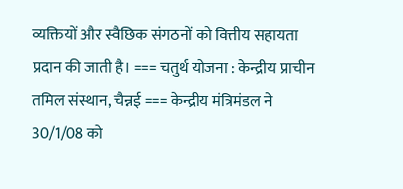व्यक्तियों और स्वैछिक संगठनों को वित्तीय सहायता प्रदान की जाती है। === चतुर्थ योजना : केन्द्रीय प्राचीन तमिल संस्थान, चैन्नई === केन्द्रीय मंत्रिमंडल ने 30/1/08 को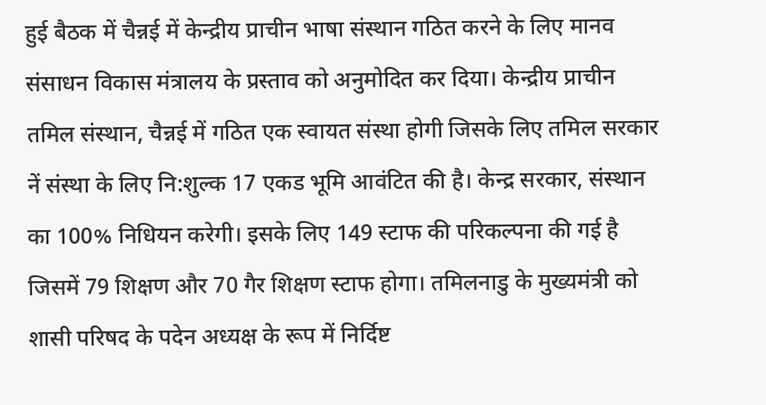हुई बैठक में चैन्नई में केन्द्रीय प्राचीन भाषा संस्थान गठित करने के लिए मानव संसाधन विकास मंत्रालय के प्रस्ताव को अनुमोदित कर दिया। केन्द्रीय प्राचीन तमिल संस्थान, चैन्नई में गठित एक स्वायत संस्था होगी जिसके लिए तमिल सरकार नें संस्था के लिए नि:शुल्क 17 एकड भूमि आवंटित की है। केन्द्र सरकार, संस्थान का 100% निधियन करेगी। इसके लिए 149 स्टाफ की परिकल्पना की गई है जिसमें 79 शिक्षण और 70 गैर शिक्षण स्टाफ होगा। तमिलनाडु के मुख्यमंत्री को शासी परिषद के पदेन अध्यक्ष के रूप में निर्दिष्ट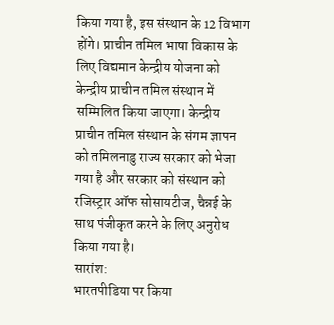किया गया है, इस संस्थान के 12 विभाग होंगे। प्राचीन तमिल भाषा विकास के लिए विद्यमान केन्द्रीय योजना को केन्द्रीय प्राचीन तमिल संस्थान में सम्मिलित किया जाएगा। केन्द्रीय प्राचीन तमिल संस्थान के संगम ज्ञापन को तमिलनाडु राज्य सरकार को भेजा गया है और सरकार को संस्थान को रजिस्ट्रार ऑफ सोसायटीज, चैन्नई के साथ पंजीकृत करने के लिए अनुरोध किया गया है।
सारांश:
भारतपीडिया पर किया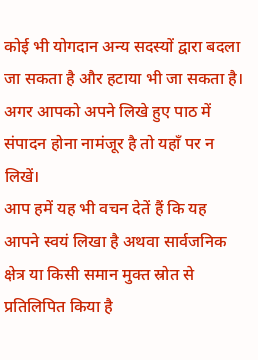कोई भी योगदान अन्य सदस्यों द्वारा बदला जा सकता है और हटाया भी जा सकता है। अगर आपको अपने लिखे हुए पाठ में संपादन होना नामंजूर है तो यहाँ पर न लिखें।
आप हमें यह भी वचन देतें हैं कि यह आपने स्वयं लिखा है अथवा सार्वजनिक क्षेत्र या किसी समान मुक्त स्रोत से प्रतिलिपित किया है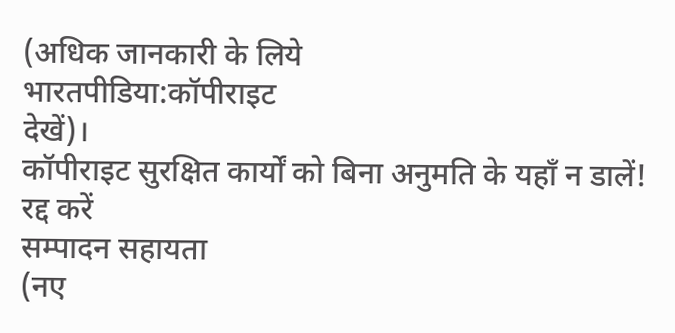(अधिक जानकारी के लिये
भारतपीडिया:कॉपीराइट
देखें)।
कॉपीराइट सुरक्षित कार्यों को बिना अनुमति के यहाँ न डालें!
रद्द करें
सम्पादन सहायता
(नए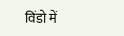विंडो में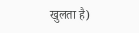खुलता है)